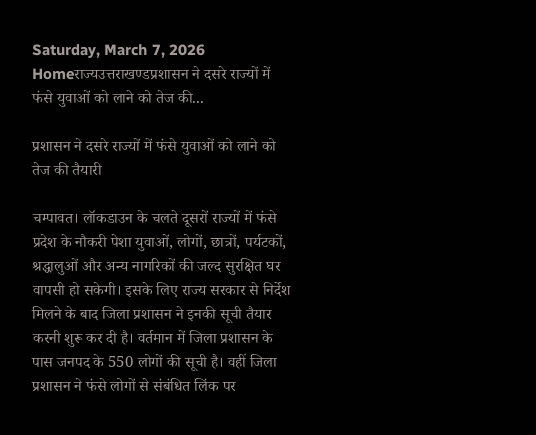Saturday, March 7, 2026
Homeराज्यउत्तराखण्डप्रशासन ने दसरे राज्यों में फंसे युवाओं को लाने को तेज की...

प्रशासन ने दसरे राज्यों में फंसे युवाओं को लाने को तेज की तैयारी

चम्पावत। लॉकडाउन के चलते दूसरों राज्यों में फंसे प्रदेश के नौकरी पेशा युवाओं, लोगों, छात्रों, पर्यटकों, श्रद्धालुओं और अन्य नागरिकों की जल्द सुरक्षित घर वापसी हो सकेगी। इसके लिए राज्य सरकार से निर्देश मिलने के बाद जिला प्रशासन ने इनकी सूची तैयार करनी शुरू कर दी है। वर्तमान में जिला प्रशासन के पास जनपद के 550 लोगों की सूची है। वहीं जिला प्रशासन ने फंसे लोगों से संबंधित लिंक पर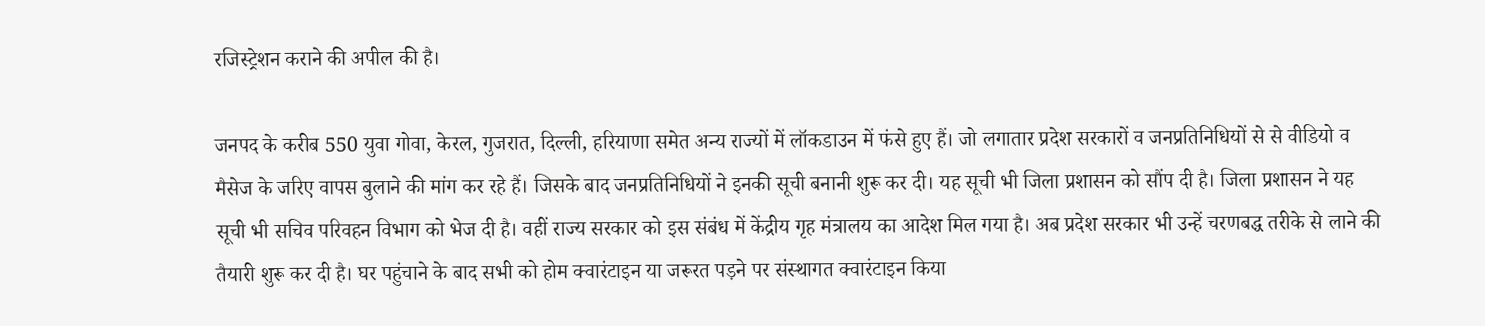रजिस्ट्रेशन कराने की अपील की है।

जनपद के करीब 550 युवा गोवा, केरल, गुजरात, दिल्ली, हरियाणा समेत अन्य राज्यों में लॉकडाउन में फंसे हुए हैं। जो लगातार प्रदेश सरकारों व जनप्रतिनिधियों से से वीडियो व मैसेज के जरिए वापस बुलाने की मांग कर रहे हैं। जिसके बाद जनप्रतिनिधियों ने इनकी सूची बनानी शुरू कर दी। यह सूची भी जिला प्रशासन को सौंप दी है। जिला प्रशासन ने यह सूची भी सचिव परिवहन विभाग को भेज दी है। वहीं राज्य सरकार को इस संबंध में केंद्रीय गृह मंत्रालय का आदेश मिल गया है। अब प्रदेश सरकार भी उन्हें चरणबद्ध तरीके से लाने की तैयारी शुरू कर दी है। घर पहुंचाने के बाद सभी को होम क्वारंटाइन या जरूरत पड़ने पर संस्थागत क्वारंटाइन किया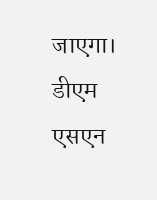जाएगा। डीएम एसएन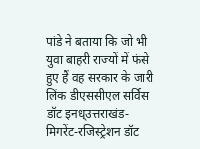पांडे ने बताया कि जो भी युवा बाहरी राज्यों में फंसे हुए हैं वह सरकार के जारी लिंक डीएससीएल सर्विस डॉट इनध्उत्तराखंड-मिगरेंट-रजिस्ट्रेशन डॉट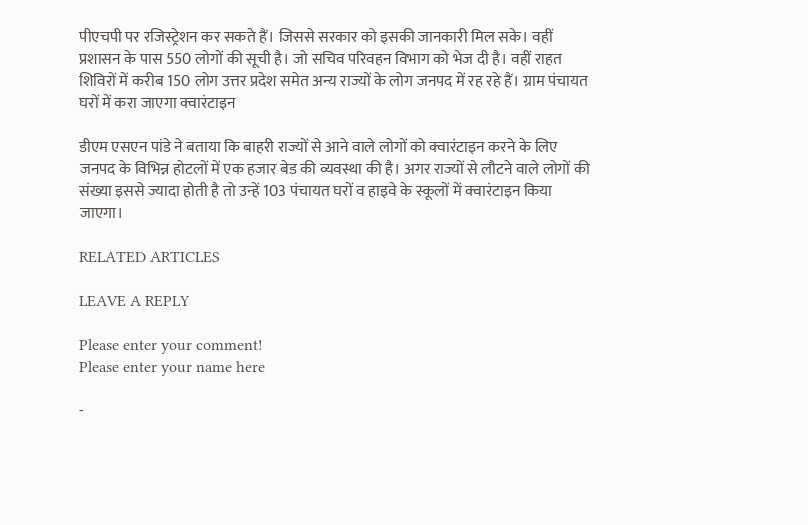पीएचपी पर रजिस्ट्रेशन कर सकते हैं। जिससे सरकार को इसकी जानकारी मिल सके। वहीं प्रशासन के पास 550 लोगों की सूची है। जो सचिव परिवहन विभाग को भेज दी है। वहीं राहत शिविरों में करीब 150 लोग उत्तर प्रदेश समेत अन्य राज्यों के लोग जनपद में रह रहे हैं। ग्राम पंचायत घरों में करा जाएगा क्वारंटाइन

डीएम एसएन पांडे ने बताया कि बाहरी राज्यों से आने वाले लोगों को क्वारंटाइन करने के लिए जनपद के विभिन्न होटलों में एक हजार बेड की व्यवस्था की है। अगर राज्यों से लौटने वाले लोगों की संख्या इससे ज्यादा होती है तो उन्हें 103 पंचायत घरों व हाइवे के स्कूलों में क्वारंटाइन किया जाएगा।

RELATED ARTICLES

LEAVE A REPLY

Please enter your comment!
Please enter your name here

-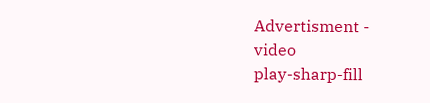Advertisment -
video
play-sharp-fill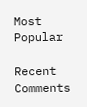Most Popular

Recent Comments